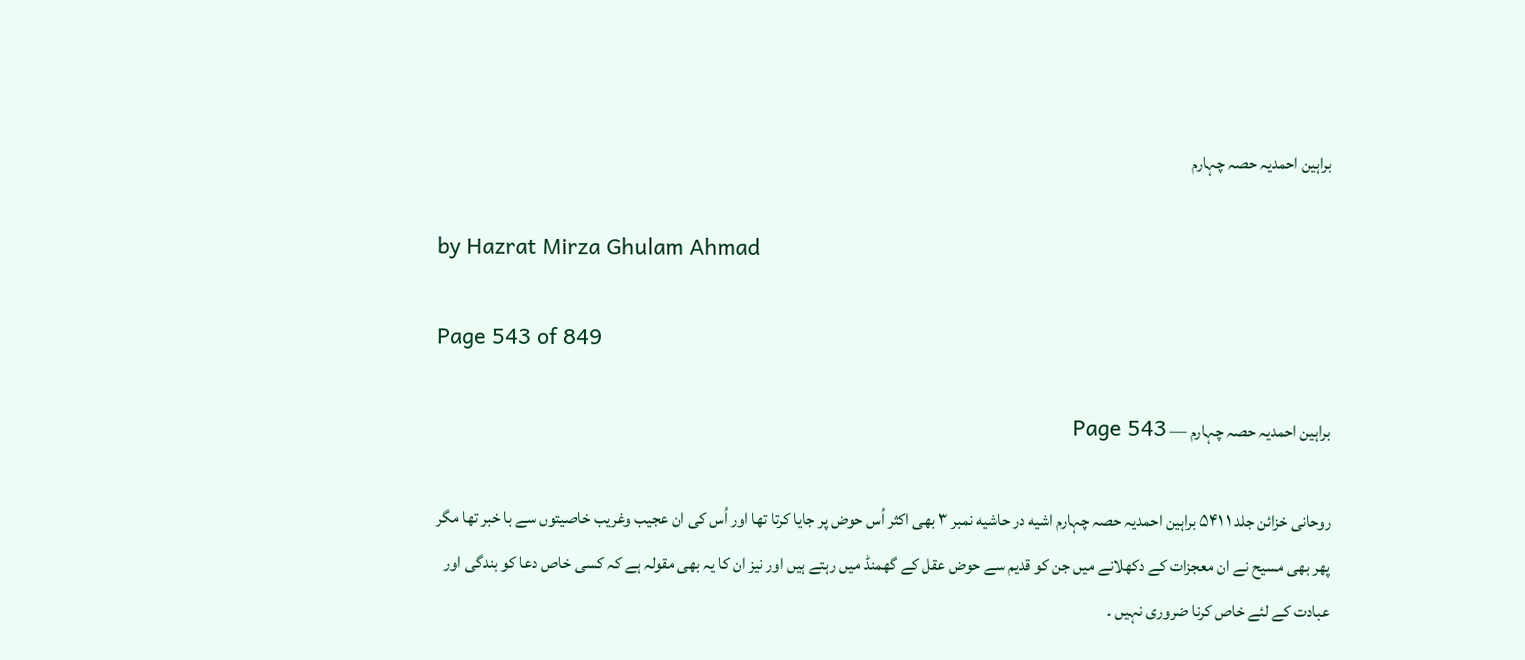براہین احمدیہ حصہ چہارم

by Hazrat Mirza Ghulam Ahmad

Page 543 of 849

براہین احمدیہ حصہ چہارم — Page 543

روحانی خزائن جلد ۱ ۵۴۱ براہین احمدیہ حصہ چہارم اشیه در حاشیه نمبر ۳ بھی اکثر اُس حوض پر جایا کرتا تھا اور اُس کی ان عجیب وغریب خاصیتوں سے با خبر تھا مگر پھر بھی مسیح نے ان معجزات کے دکھلانے میں جن کو قدیم سے حوض عقل کے گھمنڈ میں رہتے ہیں اور نیز ان کا یہ بھی مقولہ ہے کہ کسی خاص دعا کو بندگی اور عبادت کے لئے خاص کرنا ضروری نہیں ۔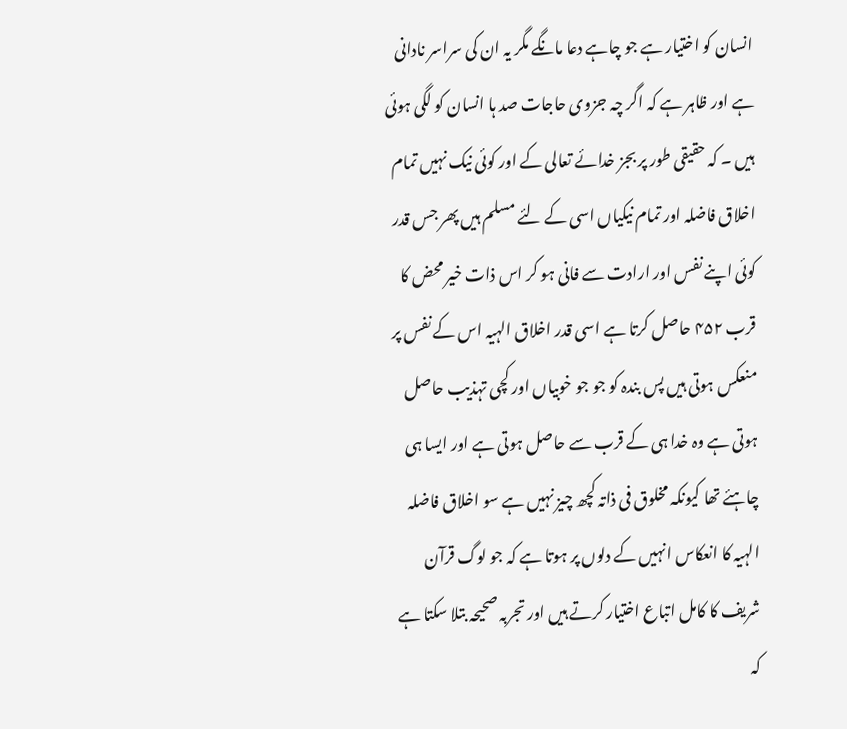انسان کو اختیار ہے جو چاہے دعا مانگے مگر یہ ان کی سراسر نادانی ہے اور ظاہر ہے کہ اگر چہ جزوی حاجات صد ہا انسان کو لگی ہوئی ہیں ۔ کہ حقیقی طور پر بجز خدائے تعالی کے اور کوئی نیک نہیں تمام اخلاق فاضلہ اور تمام نیکیاں اسی کے لئے مسلم ہیں پھر جس قدر کوئی اپنے نفس اور ارادت سے فانی ہو کر اس ذات خیر محض کا قرب ۴۵۲ حاصل کرتا ہے اسی قدر اخلاق الہیہ اس کے نفس پر منعکس ہوتی ہیں پس بندہ کو جو جو خوبیاں اور کچی تہذیب حاصل ہوتی ہے وہ خدا ہی کے قرب سے حاصل ہوتی ہے اور ایسا ہی چاہئے تھا کیونکہ مخلوق فی ذاتہ کچھ چیز نہیں ہے سو اخلاق فاضلہ الہیہ کا انعکاس انہیں کے دلوں پر ہوتا ہے کہ جو لوگ قرآن شریف کا کامل اتباع اختیار کرتے ہیں اور تجربہ صحیحہ بتلا سکتا ہے کہ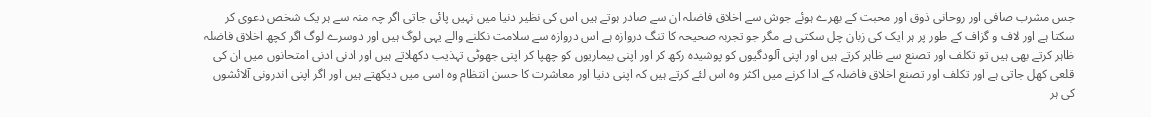جس مشرب صافی اور روحانی ذوق اور محبت کے بھرے ہوئے جوش سے اخلاق فاضلہ ان سے صادر ہوتے ہیں اس کی نظیر دنیا میں نہیں پائی جاتی اگر چہ منہ سے ہر یک شخص دعوی کر سکتا ہے اور لاف و گزاف کے طور پر ہر ایک کی زبان چل سکتی ہے مگر جو تجربہ صحیحہ کا تنگ دروازہ ہے اس دروازہ سے سلامت نکلنے والے یہی لوگ ہیں اور دوسرے لوگ اگر کچھ اخلاق فاضلہ ظاہر کرتے بھی ہیں تو تکلف اور تصنع سے ظاہر کرتے ہیں اور اپنی آلودگیوں کو پوشیدہ رکھ کر اور اپنی بیماریوں کو چھپا کر اپنی جھوٹی تہذیب دکھلاتے ہیں اور ادنی ادنی امتحانوں میں ان کی قلعی کھل جاتی ہے اور تکلف اور تصنع اخلاق فاضلہ کے ادا کرنے میں اکثر وہ اس لئے کرتے ہیں کہ اپنی دنیا اور معاشرت کا حسن انتظام وہ اسی میں دیکھتے ہیں اور اگر اپنی اندرونی آلائشوں کی ہر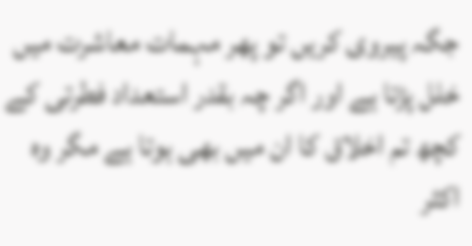جگہ پیروی کریں تو پھر مہمات معاشرت میں خلل پڑتا ہے اور اگر چہ بقدر استعداد فطرتی کے کچھ تم اخلاق کا ان میں بھی ہوتا ہے مگر وہ اکثر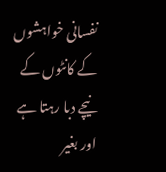نفسانی خواہشوں کے کانٹوں کے نیچے دبا رہتا ہے اور بغیر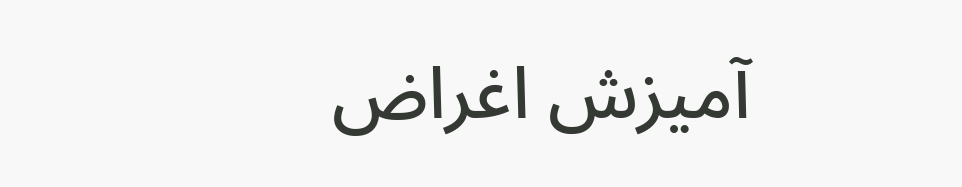آمیزش اغراض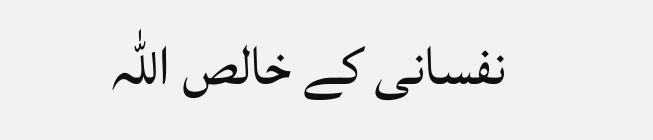نفسانی کے خالص اللہ